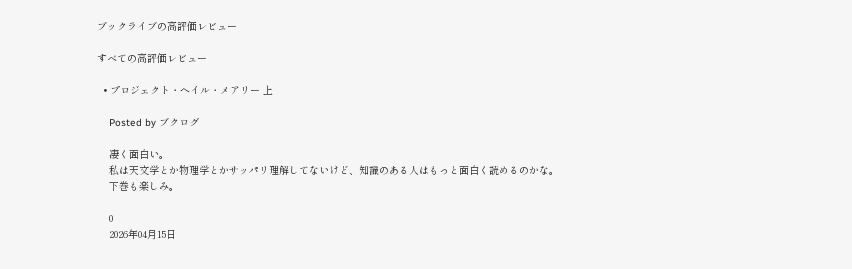ブックライブの高評価レビュー

すべての高評価レビュー

  • プロジェクト・ヘイル・メアリー 上

    Posted by ブクログ

    凄く面白い。
    私は天文学とか物理学とかサッパリ理解してないけど、知識のある人はもっと面白く読めるのかな。
    下巻も楽しみ。

    0
    2026年04月15日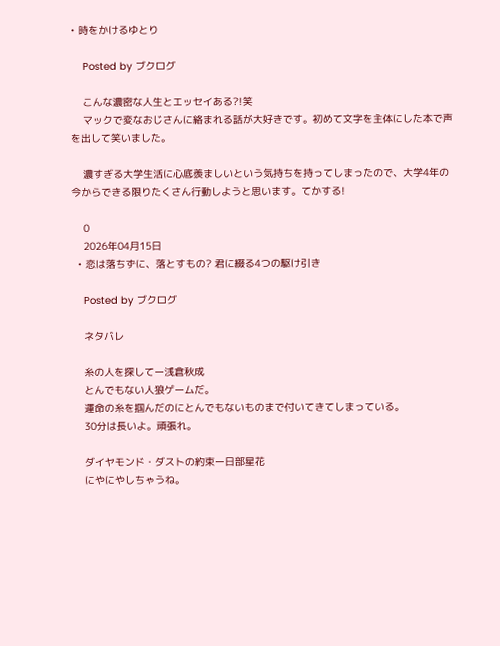• 時をかけるゆとり

    Posted by ブクログ

    こんな濃密な人生とエッセイある?!笑
    マックで変なおじさんに絡まれる話が大好きです。初めて文字を主体にした本で声を出して笑いました。

    濃すぎる大学生活に心底羨ましいという気持ちを持ってしまったので、大学4年の今からできる限りたくさん行動しようと思います。てかする!

    0
    2026年04月15日
  • 恋は落ちずに、落とすもの? 君に綴る4つの駆け引き

    Posted by ブクログ

    ネタバレ

    糸の人を探してー浅倉秋成
    とんでもない人狼ゲームだ。
    運命の糸を掴んだのにとんでもないものまで付いてきてしまっている。
    30分は長いよ。頑張れ。

    ダイヤモンド・ダストの約束ー日部星花
    にやにやしちゃうね。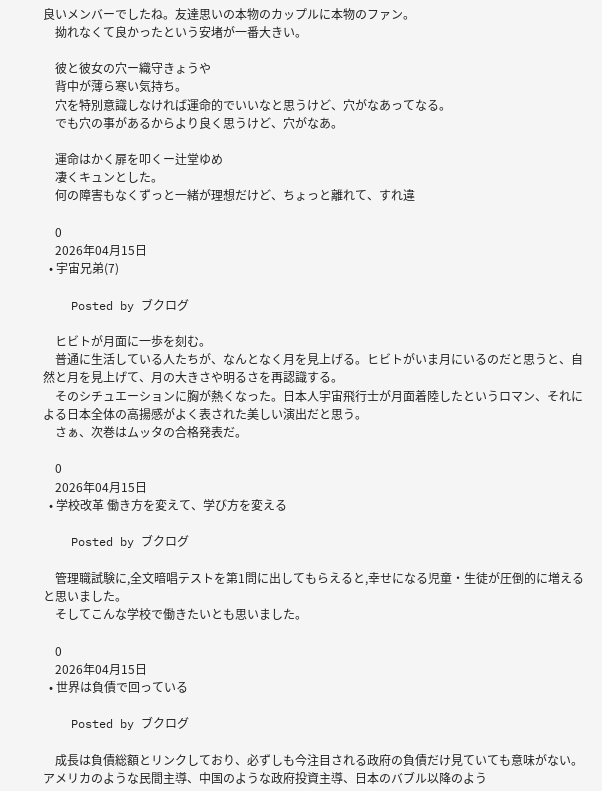良いメンバーでしたね。友達思いの本物のカップルに本物のファン。
    拗れなくて良かったという安堵が一番大きい。

    彼と彼女の穴ー織守きょうや
    背中が薄ら寒い気持ち。
    穴を特別意識しなければ運命的でいいなと思うけど、穴がなあってなる。
    でも穴の事があるからより良く思うけど、穴がなあ。

    運命はかく扉を叩くー辻堂ゆめ
    凄くキュンとした。
    何の障害もなくずっと一緒が理想だけど、ちょっと離れて、すれ違

    0
    2026年04月15日
  • 宇宙兄弟(7)

    Posted by ブクログ

    ヒビトが月面に一歩を刻む。
    普通に生活している人たちが、なんとなく月を見上げる。ヒビトがいま月にいるのだと思うと、自然と月を見上げて、月の大きさや明るさを再認識する。
    そのシチュエーションに胸が熱くなった。日本人宇宙飛行士が月面着陸したというロマン、それによる日本全体の高揚感がよく表された美しい演出だと思う。
    さぁ、次巻はムッタの合格発表だ。

    0
    2026年04月15日
  • 学校改革 働き方を変えて、学び方を変える

    Posted by ブクログ

    管理職試験に,全文暗唱テストを第1問に出してもらえると,幸せになる児童・生徒が圧倒的に増えると思いました。
    そしてこんな学校で働きたいとも思いました。

    0
    2026年04月15日
  • 世界は負債で回っている

    Posted by ブクログ

    成長は負債総額とリンクしており、必ずしも今注目される政府の負債だけ見ていても意味がない。アメリカのような民間主導、中国のような政府投資主導、日本のバブル以降のよう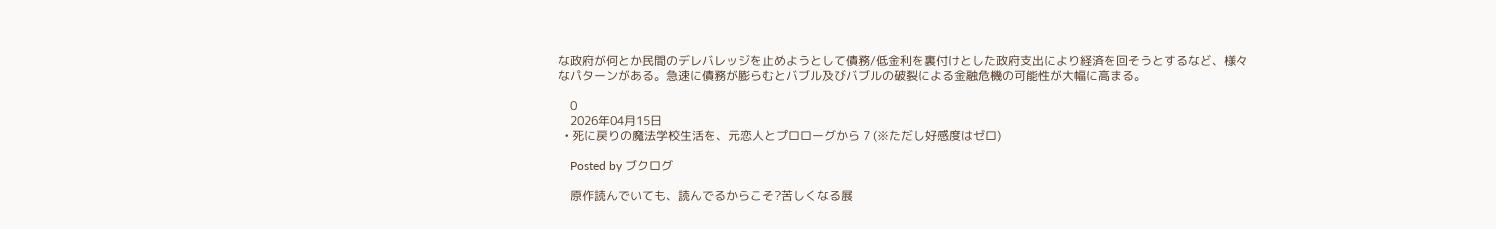な政府が何とか民間のデレバレッジを止めようとして債務/低金利を裏付けとした政府支出により経済を回そうとするなど、様々なパターンがある。急速に債務が膨らむとバブル及びバブルの破裂による金融危機の可能性が大幅に高まる。

    0
    2026年04月15日
  • 死に戻りの魔法学校生活を、元恋人とプロローグから 7 (※ただし好感度はゼロ)

    Posted by ブクログ

    原作読んでいても、読んでるからこそ?苦しくなる展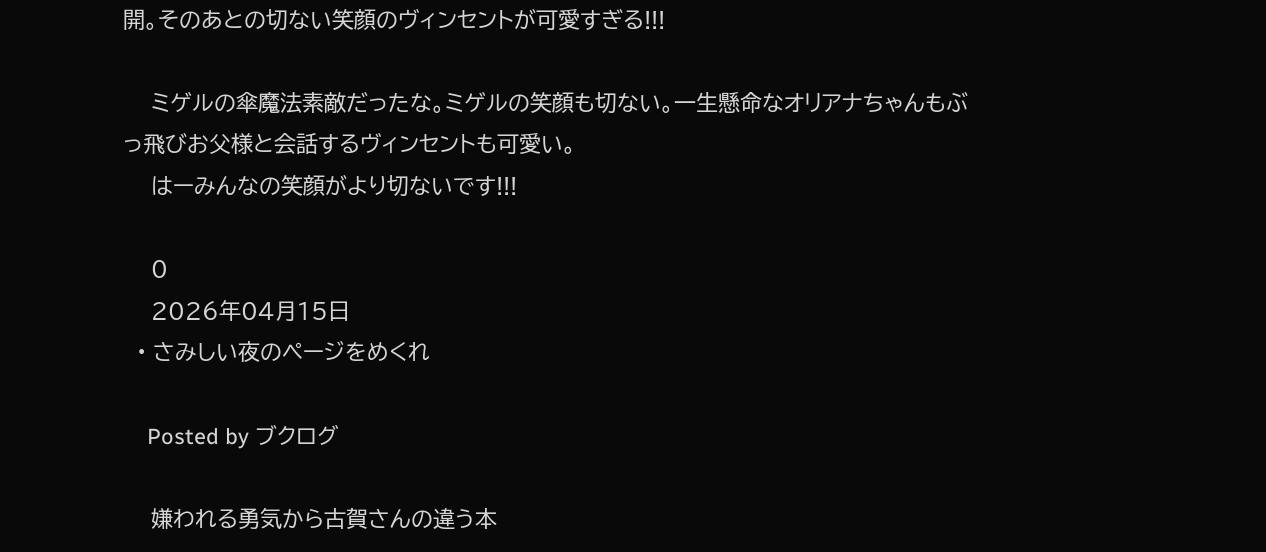開。そのあとの切ない笑顔のヴィンセントが可愛すぎる!!!

    ミゲルの傘魔法素敵だったな。ミゲルの笑顔も切ない。一生懸命なオリアナちゃんもぶっ飛びお父様と会話するヴィンセントも可愛い。
    はーみんなの笑顔がより切ないです!!!

    0
    2026年04月15日
  • さみしい夜のページをめくれ

    Posted by ブクログ

    嫌われる勇気から古賀さんの違う本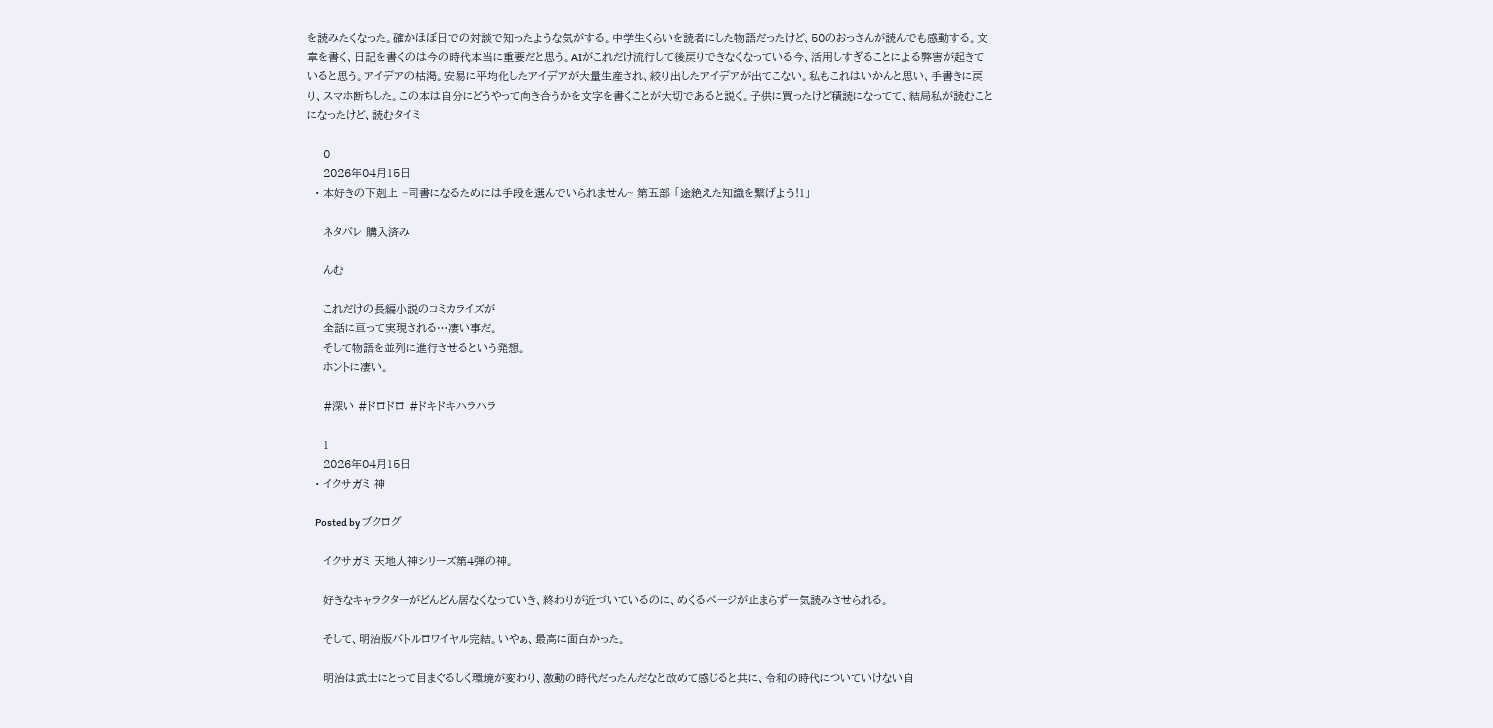を読みたくなった。確かほぼ日での対談で知ったような気がする。中学生くらいを読者にした物語だったけど、50のおっさんが読んでも感動する。文章を書く、日記を書くのは今の時代本当に重要だと思う。AIがこれだけ流行して後戻りできなくなっている今、活用しすぎることによる弊害が起きていると思う。アイデアの枯渇。安易に平均化したアイデアが大量生産され、絞り出したアイデアが出てこない。私もこれはいかんと思い、手書きに戻り、スマホ断ちした。この本は自分にどうやって向き合うかを文字を書くことが大切であると説く。子供に買ったけど積読になってて、結局私が読むことになったけど、読むタイミ

    0
    2026年04月15日
  • 本好きの下剋上 ~司書になるためには手段を選んでいられません~ 第五部 「途絶えた知識を繋げよう!1」

    ネタバレ 購入済み

    んむ

    これだけの長編小説のコミカライズが
    全話に亘って実現される…凄い事だ。
    そして物語を並列に進行させるという発想。
    ホントに凄い。

    #深い #ドロドロ #ドキドキハラハラ

    1
    2026年04月15日
  • イクサガミ 神

    Posted by ブクログ

    イクサガミ 天地人神シリーズ第4弾の神。

    好きなキャラクターがどんどん居なくなっていき、終わりが近づいているのに、めくるページが止まらず一気読みさせられる。

    そして、明治版バトルロワイヤル完結。いやぁ、最高に面白かった。

    明治は武士にとって目まぐるしく環境が変わり、激動の時代だったんだなと改めて感じると共に、令和の時代についていけない自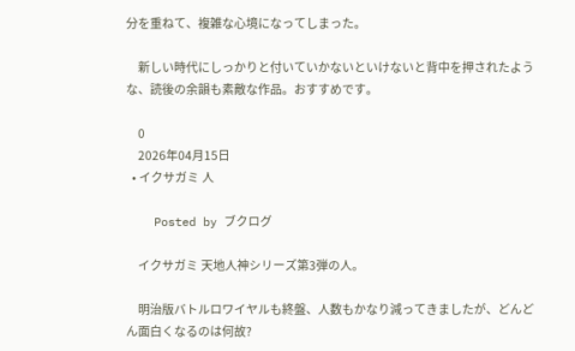分を重ねて、複雑な心境になってしまった。

    新しい時代にしっかりと付いていかないといけないと背中を押されたような、読後の余韻も素敵な作品。おすすめです。

    0
    2026年04月15日
  • イクサガミ 人

    Posted by ブクログ

    イクサガミ 天地人神シリーズ第3弾の人。

    明治版バトルロワイヤルも終盤、人数もかなり減ってきましたが、どんどん面白くなるのは何故?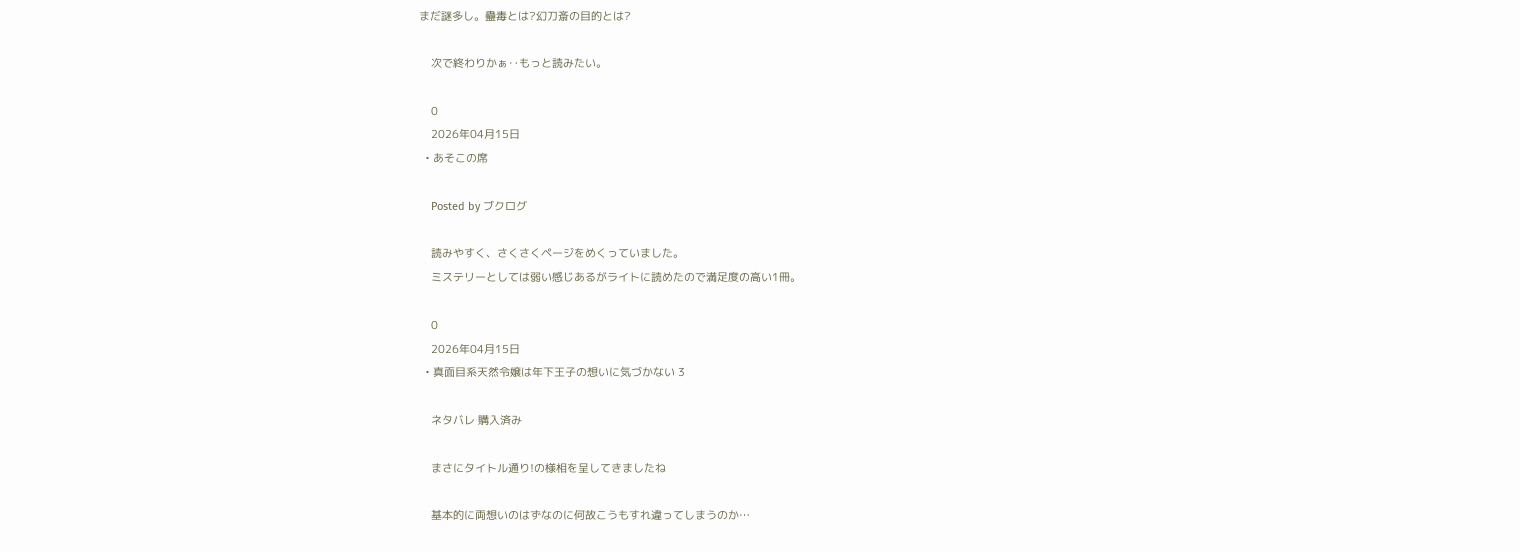まだ謎多し。蠱毒とは?幻刀斎の目的とは?

    次で終わりかぁ‥もっと読みたい。

    0
    2026年04月15日
  • あそこの席

    Posted by ブクログ

    読みやすく、さくさくページをめくっていました。
    ミステリーとしては弱い感じあるがライトに読めたので満足度の高い1冊。

    0
    2026年04月15日
  • 真面目系天然令嬢は年下王子の想いに気づかない 3

    ネタバレ 購入済み

    まさにタイトル通り!の様相を呈してきましたね

    基本的に両想いのはずなのに何故こうもすれ違ってしまうのか…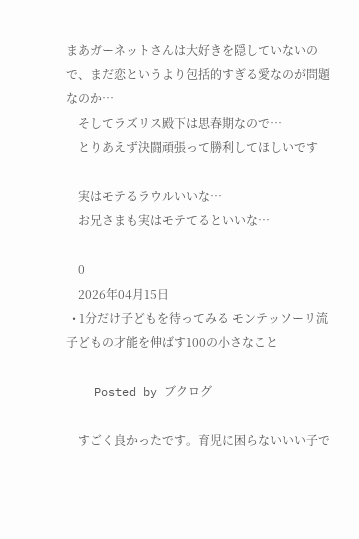まあガーネットさんは大好きを隠していないので、まだ恋というより包括的すぎる愛なのが問題なのか…
    そしてラズリス殿下は思春期なので…
    とりあえず決闘頑張って勝利してほしいです

    実はモテるラウルいいな…
    お兄さまも実はモテてるといいな…

    0
    2026年04月15日
  • 1分だけ子どもを待ってみる モンテッソーリ流 子どもの才能を伸ばす100の小さなこと

    Posted by ブクログ

    すごく良かったです。育児に困らないいい子で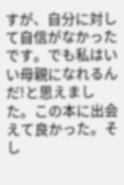すが、自分に対して自信がなかったです。でも私はいい母親になれるんだ!と思えました。この本に出会えて良かった。そし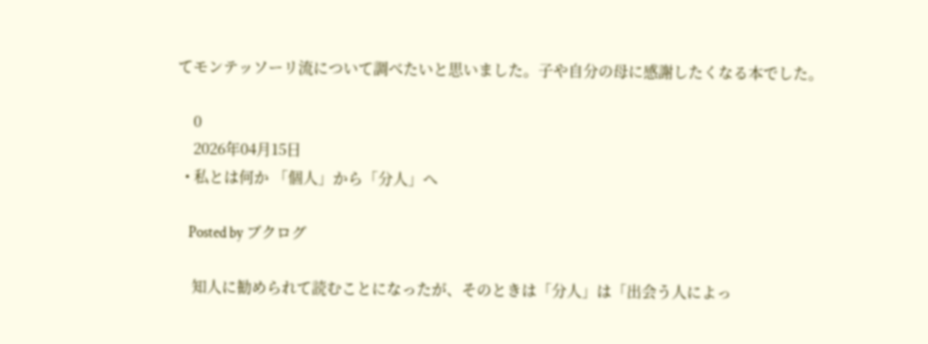てモンテッソーリ流について調べたいと思いました。子や自分の母に感謝したくなる本でした。

    0
    2026年04月15日
  • 私とは何か 「個人」から「分人」へ

    Posted by ブクログ

    知人に勧められて読むことになったが、そのときは「分人」は「出会う人によっ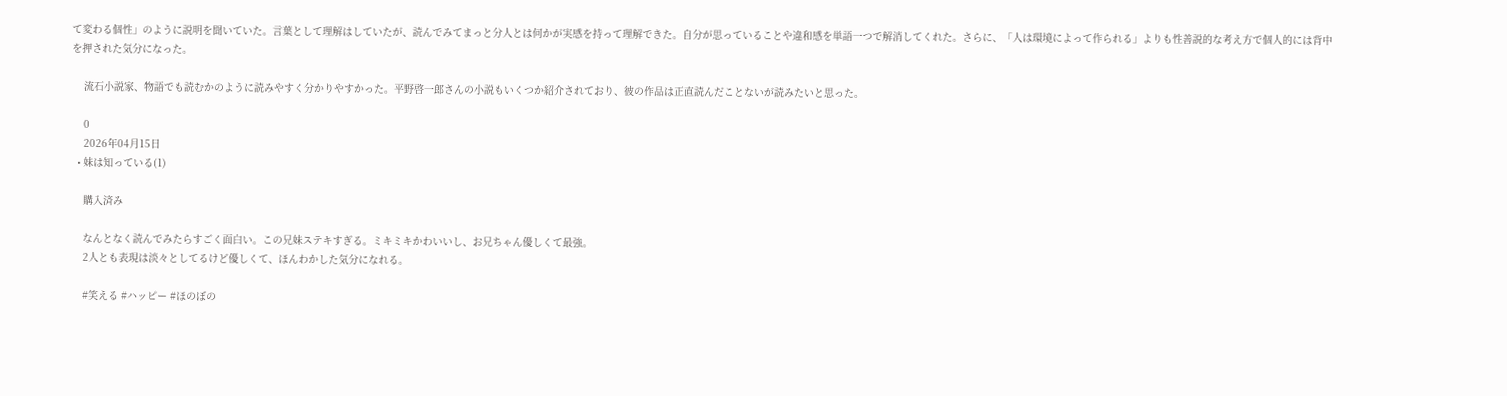て変わる個性」のように説明を聞いていた。言葉として理解はしていたが、読んでみてまっと分人とは何かが実感を持って理解できた。自分が思っていることや違和感を単語一つで解消してくれた。さらに、「人は環境によって作られる」よりも性善説的な考え方で個人的には背中を押された気分になった。

    流石小説家、物語でも読むかのように読みやすく分かりやすかった。平野啓一郎さんの小説もいくつか紹介されており、彼の作品は正直読んだことないが読みたいと思った。

    0
    2026年04月15日
  • 妹は知っている(1)

    購入済み

    なんとなく読んでみたらすごく面白い。この兄妹ステキすぎる。ミキミキかわいいし、お兄ちゃん優しくて最強。
    2人とも表現は淡々としてるけど優しくて、ほんわかした気分になれる。

    #笑える #ハッピー #ほのぼの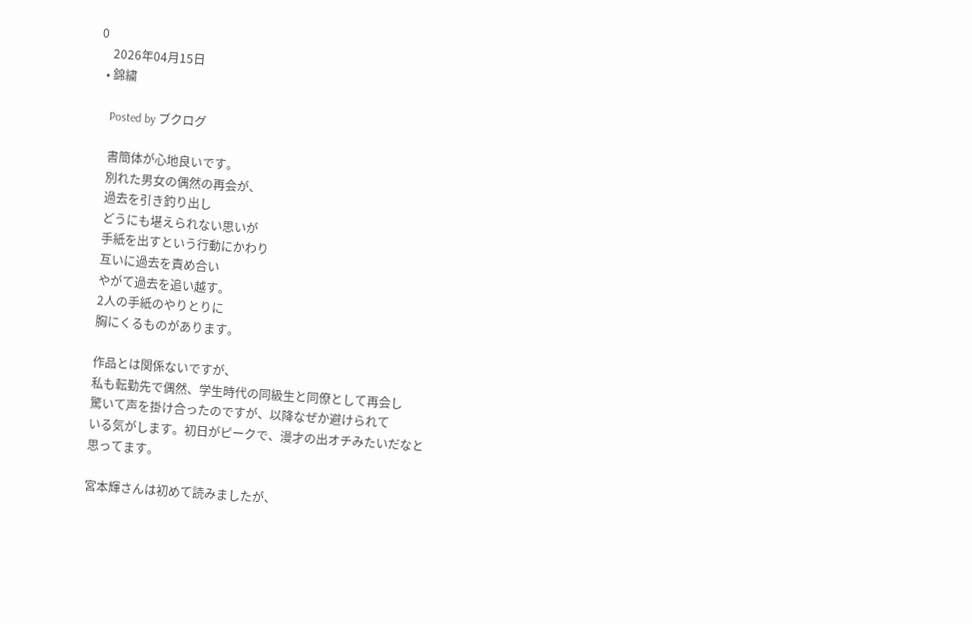0
    2026年04月15日
  • 錦繍

    Posted by ブクログ

    書簡体が心地良いです。
    別れた男女の偶然の再会が、
    過去を引き釣り出し
    どうにも堪えられない思いが
    手紙を出すという行動にかわり
    互いに過去を責め合い
    やがて過去を追い越す。
    2人の手紙のやりとりに
    胸にくるものがあります。

    作品とは関係ないですが、
    私も転勤先で偶然、学生時代の同級生と同僚として再会し
    驚いて声を掛け合ったのですが、以降なぜか避けられて
    いる気がします。初日がピークで、漫才の出オチみたいだなと
    思ってます。

    宮本輝さんは初めて読みましたが、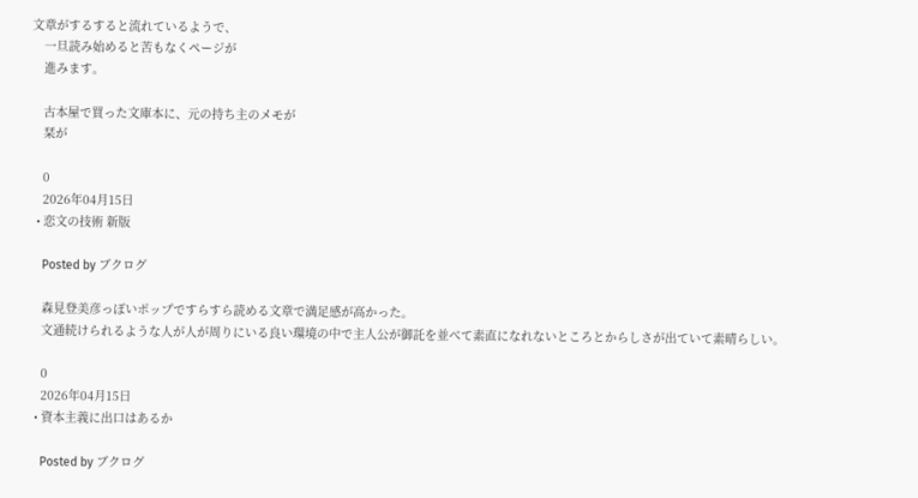文章がするすると流れているようで、
    一旦読み始めると苦もなくページが
    進みます。

    古本屋で買った文庫本に、元の持ち主のメモが
    栞が

    0
    2026年04月15日
  • 恋文の技術 新版

    Posted by ブクログ

    森見登美彦っぽいポップですらすら読める文章で満足感が高かった。
    文通続けられるような人が人が周りにいる良い環境の中で主人公が御託を並べて素直になれないところとからしさが出ていて素晴らしい。

    0
    2026年04月15日
  • 資本主義に出口はあるか

    Posted by ブクログ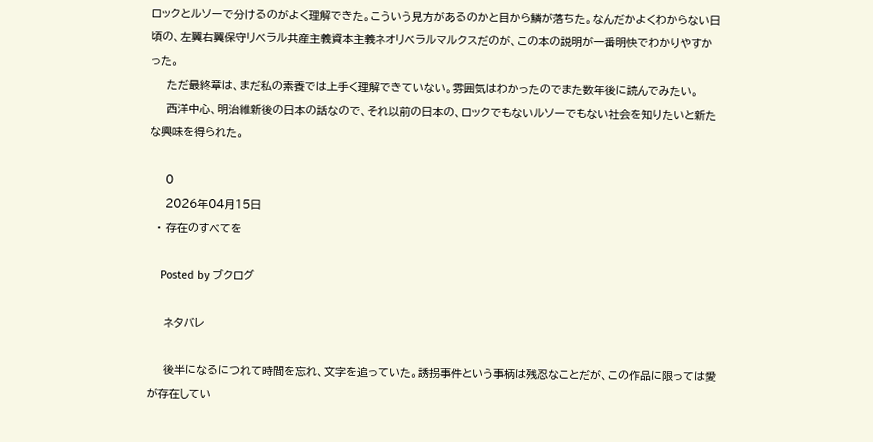ロックとルソーで分けるのがよく理解できた。こういう見方があるのかと目から鱗が落ちた。なんだかよくわからない日頃の、左翼右翼保守リベラル共産主義資本主義ネオリベラルマルクスだのが、この本の説明が一番明快でわかりやすかった。
    ただ最終章は、まだ私の素養では上手く理解できていない。雰囲気はわかったのでまた数年後に読んでみたい。
    西洋中心、明治維新後の日本の話なので、それ以前の日本の、ロックでもないルソーでもない社会を知りたいと新たな興味を得られた。

    0
    2026年04月15日
  • 存在のすべてを

    Posted by ブクログ

    ネタバレ

    後半になるにつれて時間を忘れ、文字を追っていた。誘拐事件という事柄は残忍なことだが、この作品に限っては愛が存在してい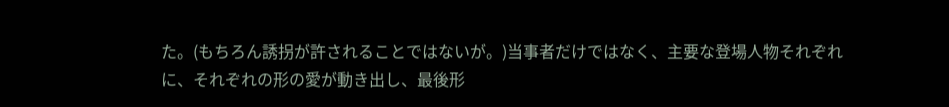た。(もちろん誘拐が許されることではないが。)当事者だけではなく、主要な登場人物それぞれに、それぞれの形の愛が動き出し、最後形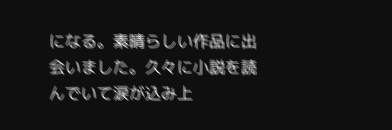になる。素晴らしい作品に出会いました。久々に小説を読んでいて涙が込み上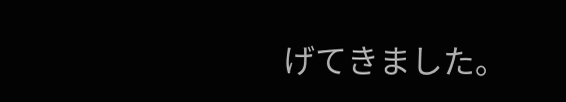げてきました。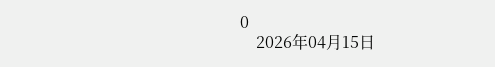0
    2026年04月15日